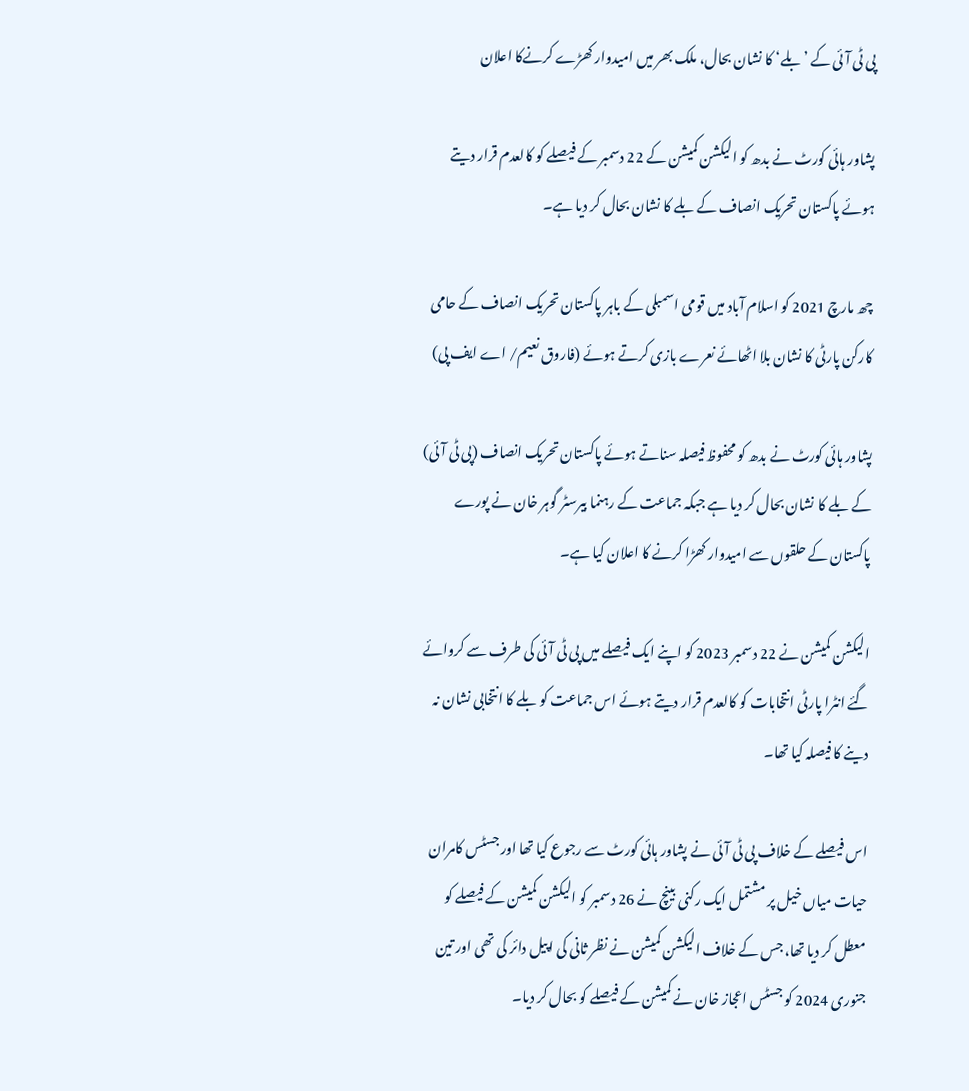پی ٹی آئی کے ’بلے‘ کا نشان بحال، ملک بھر میں امیدوار کھڑے کرنےکا اعلان

پشاور ہائی کورٹ نے بدھ کو الیکشن کمیشن کے 22 دسمبر کے فیصلے کو کالعدم قرار دیتے ہوئے پاکستان تحریک انصاف کے بلے کا نشان بحال کر دیا ہے۔

چھ مارچ 2021 کو اسلام آباد میں قومی اسمبلی کے باہر پاکستان تحریک انصاف کے حامی کارکن پارٹی کا نشان بلا اٹھائے نعرے بازی کرتے ہوئے (فاروق نعیم/ اے ایف پی)

پشاور ہائی کورٹ نے بدھ کو محفوظ فیصلہ سناتے ہوئے پاکستان تحریک انصاف (پی ٹی آئی) کے بلے کا نشان بحال کر دیا ہے جبکہ جماعت کے رہنما بیرسٹر گوہر خان نے پورے پاکستان کے حلقوں سے امیدوار کھڑا کرنے کا اعلان کیا ہے۔

الیکشن کمیشن نے 22 دسمبر 2023 کو اپنے ایک فیصلے میں پی ٹی آئی کی طرف سے کروائے گئے انٹرا پارٹی انتخابات کو کالعدم قرار دیتے ہوئے اس جماعت کو بلے کا انتخابی نشان نہ دینے کا فیصلہ کیا تھا۔

اس فیصلے کے خلاف پی ٹی آئی نے پشاور ہائی کورٹ سے رجوع کیا تھا اور جسٹس کامران حیات میاں خیل پر مشتمل ایک رکنی بینچ نے 26 دسمبر کو الیکشن کمیشن کے فیصلے کو معطل کر دیا تھا، جس کے خلاف الیکشن کمیشن نے نظر ثانی کی اپیل دائر کی تھی اور تین جنوری 2024 کو جسٹس اعجاز خان نے کمیشن کے فیصلے کو بحال کر دیا۔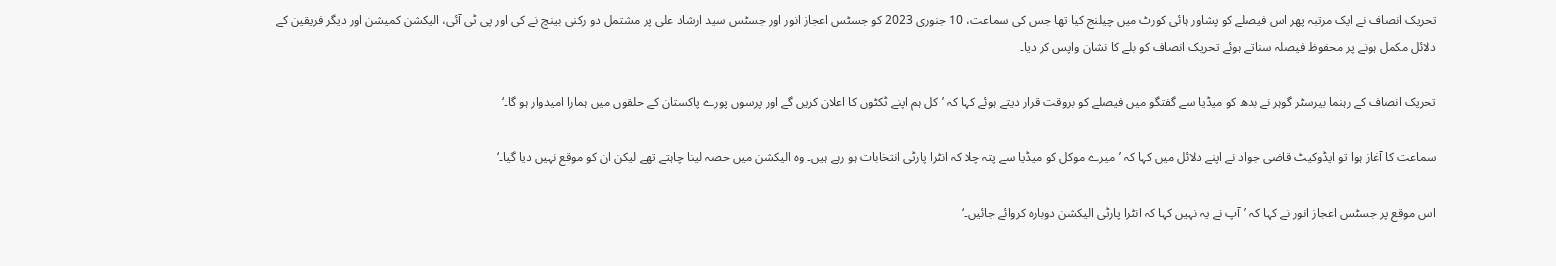تحریک انصاف نے ایک مرتبہ پھر اس فیصلے کو پشاور ہائی کورٹ میں چیلنج کیا تھا جس کی سماعت، 10 جنوری 2023 کو جسٹس اعجاز انور اور جسٹس سید ارشاد علی پر مشتمل دو رکنی بینچ نے کی اور پی ٹی آئی، الیکشن کمیشن اور دیگر فریقین کے دلائل مکمل ہونے پر محفوظ فیصلہ سناتے ہوئے تحریک انصاف کو بلے کا نشان واپس کر دیا۔

تحریک انصاف کے رہنما بیرسٹر گوہر نے بدھ کو میڈیا سے گفتگو میں فیصلے کو بروقت قرار دیتے ہوئے کہا کہ ’کل ہم اپنے ٹکٹوں کا اعلان کریں گے اور پرسوں پورے پاکستان کے حلقوں میں ہمارا امیدوار ہو گا۔‘

سماعت کا آغاز ہوا تو ایڈوکیٹ قاضی جواد نے اپنے دلائل میں کہا کہ ’میرے موکل کو میڈیا سے پتہ چلا کہ انٹرا پارٹی انتخابات ہو رہے ہیں۔ وہ الیکشن میں حصہ لینا چاہتے تھے لیکن ان کو موقع نہیں دیا گیا۔‘

اس موقع پر جسٹس اعجاز انور نے کہا کہ ’آپ نے یہ نہیں کہا کہ انٹرا پارٹی الیکشن دوبارہ کروائے جائیں۔‘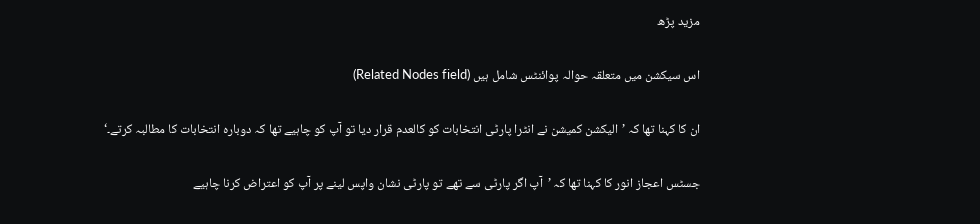مزید پڑھ

اس سیکشن میں متعلقہ حوالہ پوائنٹس شامل ہیں (Related Nodes field)

ان کا کہنا تھا کہ ’الیکشن کمیشن نے انٹرا پارٹی انتخابات کو کالعدم قرار دیا تو آپ کو چاہیے تھا کہ دوبارہ انتخابات کا مطالبہ کرتے۔‘

جسٹس اعجاز انور کا کہنا تھا کہ ’آپ اگر پارٹی سے تھے تو پارٹی نشان واپس لینے پر آپ کو اعتراض کرنا چاہیے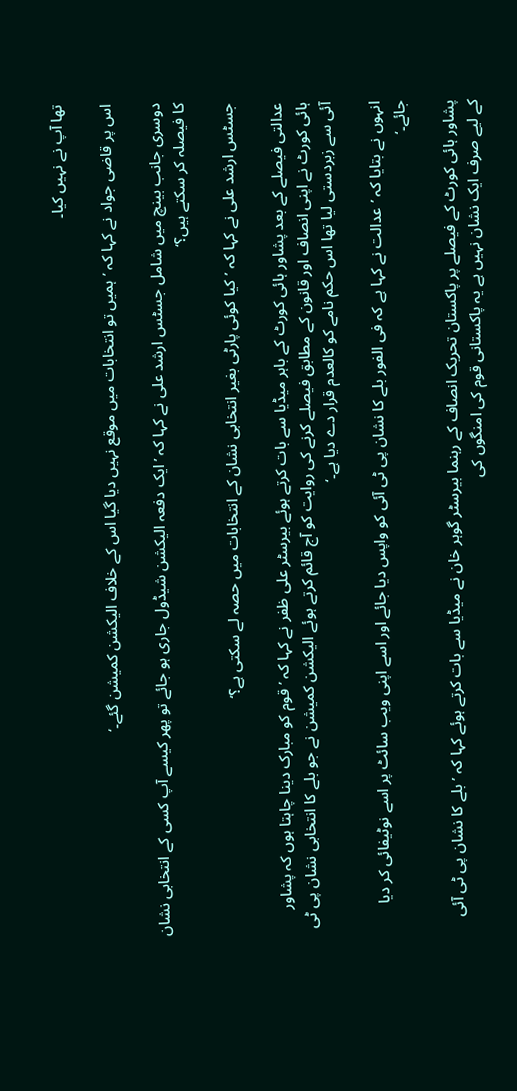تھا آپ نے نہیں کیا۔

اس پر قاضی جواد نے کہا کہ ’ہمیں تو انتخابات میں موقع نہیں دیا گیا اس کے خلاف الیکشن کمیشن گئے۔‘

دوسری جانب بینچ میں شامل جسٹس ارشد علی نے کہا کہ ’ایک دفعہ الیکشن شیڈول جاری ہو جائے تو پھر کیسے آپ کسی کے انتخابی نشان کا فیصلہ کر سکتے ہیں؟‘

جسٹس ارشد علی نے کہا کہ ’کیا کوئی پارٹی بغیر انتخابی نشان کے انتخابات میں حصہ لے سکتی ہے؟‘

عدالتی فیصلے کے بعد پشاور ہائی کورٹ کے باہر میڈیا سے بات کرتے ہوئے بیرسٹر علی ظفر نے کہا کہ ’قوم کو مبارک دینا چاہتا ہوں کہ پشاور ہائی کورٹ نے اپنی انصاف اور قانون کے مطابق فیصلے کرنے کی روایت کو آج قائم کرتے ہوئے الیکشن کمیشن نے جو بلے کا انتخابی نشان پی ٹی آئی سے زبردستی لیا تھا اس حکم نامے کو کالعدم قرار دے دیا ہے۔‘

انہوں نے بتایا کہ ’عدالت نے کہا ہے کہ فی الفور بلے کا نشان پی ٹی آئی کو واپس دیا جائے اور اسے اپنی ویب سائٹ پر اسے نوٹیفائی کر دیا جائے۔‘

پشاور ہائی کورٹ کے فیصلے پر پاکستان تحریک انصاف کے رہنما بیرسٹر گوہر خان نے میڈیا سے بات کرتے ہوئے کہا کہ ’بلے کا نشان پی ٹی آئی کے لیے صرف ایک نشان نہیں ہے یہ پاکستانی قوم کی امنگوں کی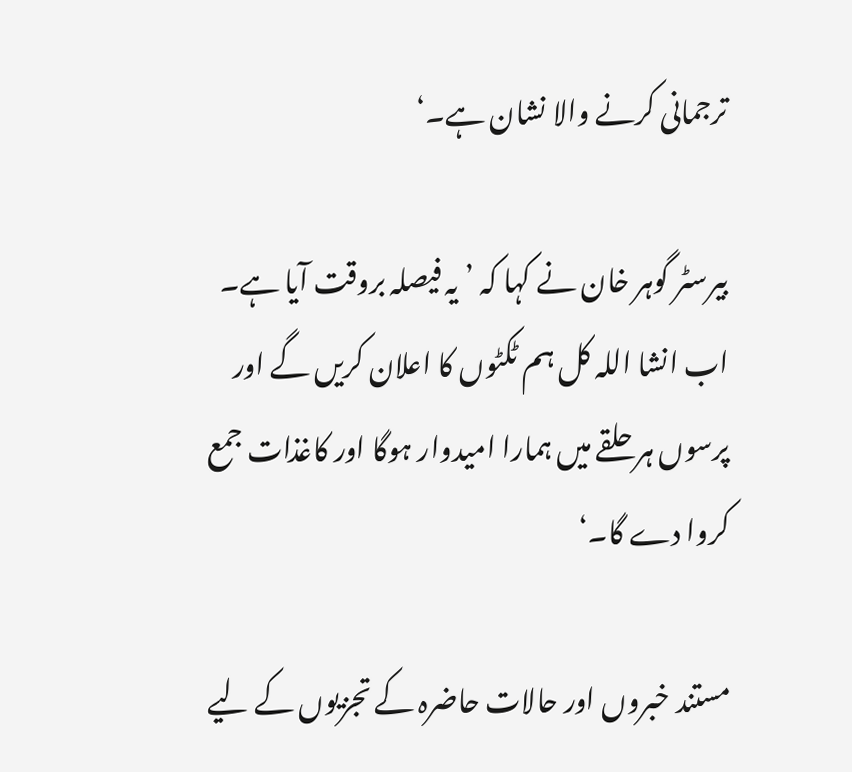ترجمانی کرنے والا نشان ہے۔‘

بیرسٹر گوہر خان نے کہا کہ ’یہ فیصلہ بروقت آیا ہے۔ اب انشا اللہ کل ہم ٹکٹوں کا اعلان کریں گے اور پرسوں ہر حلقے میں ہمارا امیدوار ہوگا اور کاغذات جمع کروا دے گا۔‘

مستند خبروں اور حالات حاضرہ کے تجزیوں کے لیے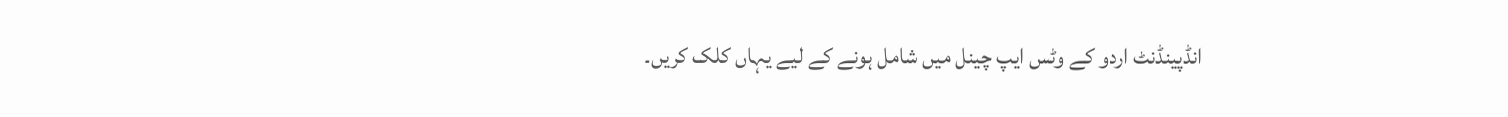انڈپینڈنٹ اردو کے وٹس ایپ چینل میں شامل ہونے کے لیے یہاں کلک کریں۔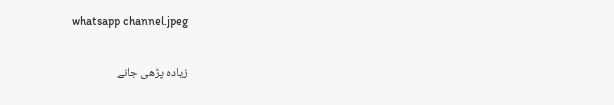whatsapp channel.jpeg

زیادہ پڑھی جانے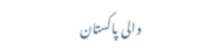والی پاکستان